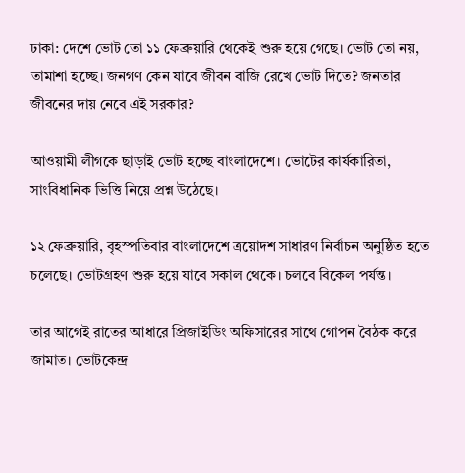ঢাকা: দেশে ভোট তো ১১ ফেব্রুয়ারি থেকেই শুরু হয়ে গেছে। ভোট তো নয়, তামাশা হচ্ছে। জনগণ কেন যাবে জীবন বাজি রেখে ভোট দিতে? জনতার জীবনের দায় নেবে এই সরকার?

আওয়ামী লীগকে ছাড়াই ভোট হচ্ছে বাংলাদেশে। ভোটের কার্যকারিতা, সাংবিধানিক ভিত্তি নিয়ে প্রশ্ন উঠেছে।

১২ ফেব্রুয়ারি, বৃহস্পতিবার বাংলাদেশে ত্রয়োদশ সাধারণ নির্বাচন অনুষ্ঠিত হতে চলেছে। ভোটগ্রহণ শুরু হয়ে যাবে সকাল থেকে। চলবে বিকেল পর্যন্ত।

তার আগেই রাতের আধারে প্রিজাইডিং অফিসারের সাথে গোপন বৈঠক করে জামাত। ভোটকেন্দ্র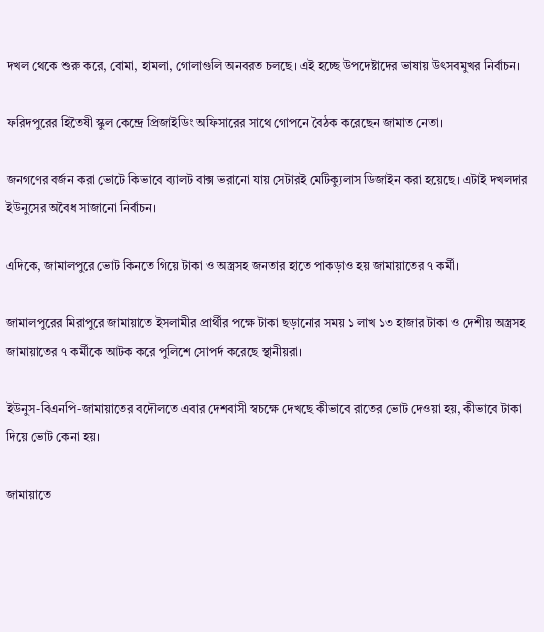দখল থেকে শুরু করে, বোমা, হামলা, গোলাগুলি অনবরত চলছে। এই হচ্ছে উপদেষ্টাদের ভাষায় উৎসবমুখর নির্বাচন।

ফরিদপুরের হিতৈষী স্কুল কেন্দ্রে প্রিজাইডিং অফিসারের সাথে গোপনে বৈঠক করেছেন জামাত নেতা।

জনগণের বর্জন করা ভোটে কিভাবে ব্যালট বাক্স ভরানো যায় সেটারই মেটিক্যুলাস ডিজাইন করা হয়েছে। এটাই দখলদার ইউনুসের অবৈধ সাজানো নির্বাচন।

এদিকে, জামালপুরে ভোট কিনতে গিয়ে টাকা ও অস্ত্রসহ জনতার হাতে পাকড়াও হয় জামায়াতের ৭ কর্মী।

জামালপুরের মিরাপুরে জামায়াতে ইসলামীর প্রার্থীর পক্ষে টাকা ছড়ানোর সময় ১ লাখ ১৩ হাজার টাকা ও দেশীয় অস্ত্রসহ জামায়াতের ৭ কর্মীকে আটক করে পুলিশে সোপর্দ করেছে স্থানীয়রা।

ইউনুস-বিএনপি-জামায়াতের বদৌলতে এবার দেশবাসী স্বচক্ষে দেখছে কীভাবে রাতের ভোট দেওয়া হয়, কীভাবে টাকা দিয়ে ভোট কেনা হয়।

জামায়াতে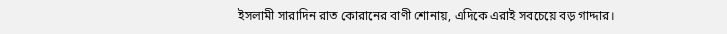ইসলামী সারাদিন রাত কোরানের বাণী শোনায়, এদিকে এরাই সবচেয়ে বড় গাদ্দার।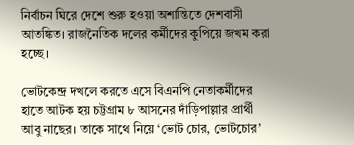নির্বাচন ঘিরে দেশে শুরু হওয়া অশান্তিতে দেশবাসী আতঙ্কিত। রাজনৈতিক দলের কর্মীদের কুপিয়ে জখম করা হচ্ছে।

ভোটকেন্দ্র দখলে করতে এসে বিএনপি নেতাকর্মীদের হাতে আটক হয় চট্টগ্রাম ৮ আসনের দাঁড়িপাল্লার প্রার্থী আবু নাছের। তাকে সাথে নিয়ে ‘ভোট চোর, ভোটচোর’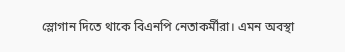স্লোগান দিতে থাকে বিএনপি নেতাকর্মীরা। এমন অবস্থা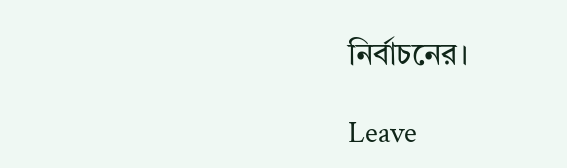নির্বাচনের।

Leave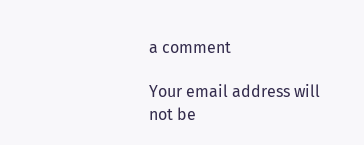a comment

Your email address will not be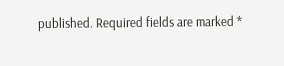published. Required fields are marked *